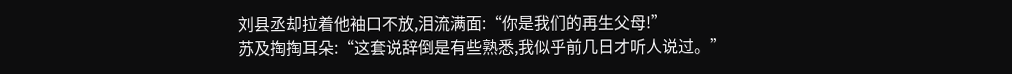刘县丞却拉着他袖口不放,泪流满面:“你是我们的再生父母!”
苏及掏掏耳朵:“这套说辞倒是有些熟悉,我似乎前几日才听人说过。”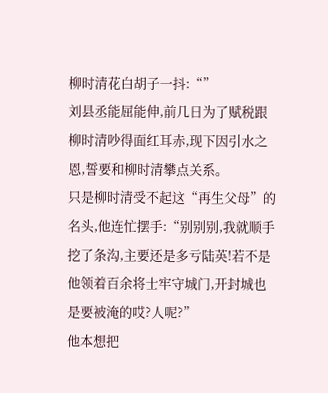柳时清花白胡子一抖:“”
刘县丞能屈能伸,前几日为了赋税跟柳时清吵得面红耳赤,现下因引水之恩,誓要和柳时清攀点关系。
只是柳时清受不起这“再生父母”的名头,他连忙摆手:“别别别,我就顺手挖了条沟,主要还是多亏陆英!若不是他领着百余将士牢守城门,开封城也是要被淹的哎?人呢?”
他本想把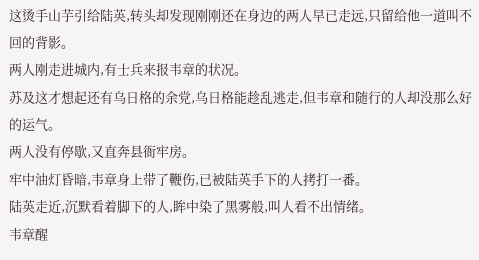这烫手山芋引给陆英,转头却发现刚刚还在身边的两人早已走远,只留给他一道叫不回的背影。
两人刚走进城内,有士兵来报韦章的状况。
苏及这才想起还有乌日格的余党,乌日格能趁乱逃走,但韦章和随行的人却没那么好的运气。
两人没有停歇,又直奔县衙牢房。
牢中油灯昏暗,韦章身上带了鞭伤,已被陆英手下的人拷打一番。
陆英走近,沉默看着脚下的人,眸中染了黑雾般,叫人看不出情绪。
韦章醒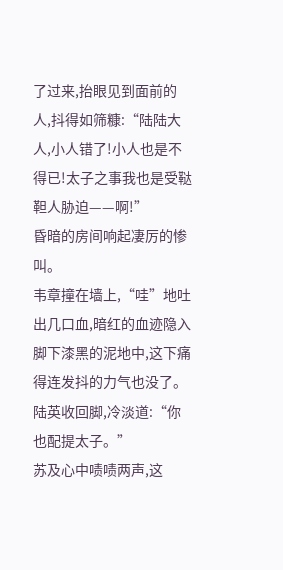了过来,抬眼见到面前的人,抖得如筛糠:“陆陆大人,小人错了!小人也是不得已!太子之事我也是受鞑靼人胁迫——啊!”
昏暗的房间响起凄厉的惨叫。
韦章撞在墙上,“哇”地吐出几口血,暗红的血迹隐入脚下漆黑的泥地中,这下痛得连发抖的力气也没了。
陆英收回脚,冷淡道:“你也配提太子。”
苏及心中啧啧两声,这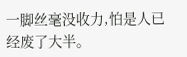一脚丝毫没收力,怕是人已经废了大半。